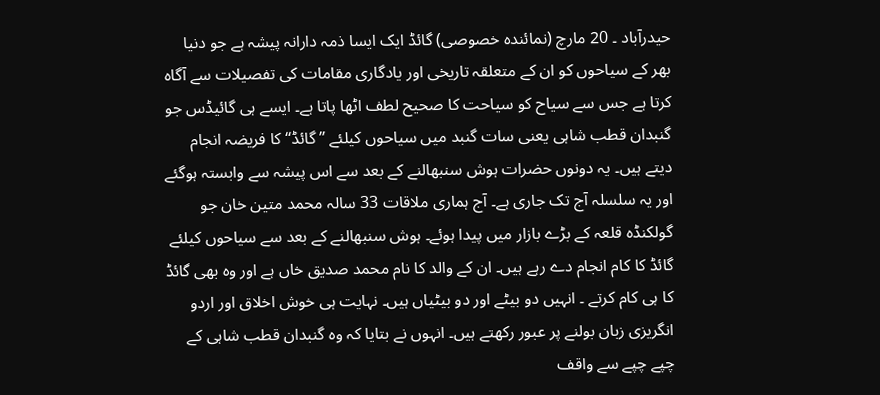حیدرآباد ۔ 20 مارچ (نمائندہ خصوصی) گائڈ ایک ایسا ذمہ دارانہ پیشہ ہے جو دنیا بھر کے سیاحوں کو ان کے متعلقہ تاریخی اور یادگاری مقامات کی تفصیلات سے آگاہ کرتا ہے جس سے سیاح کو سیاحت کا صحیح لطف اٹھا پاتا ہے۔ ایسے ہی گائیڈس جو گنبدان قطب شاہی یعنی سات گنبد میں سیاحوں کیلئے ’’گائڈ‘‘ کا فریضہ انجام دیتے ہیں۔ یہ دونوں حضرات ہوش سنبھالنے کے بعد سے اس پیشہ سے وابستہ ہوگئے اور یہ سلسلہ آج تک جاری ہے۔ آج ہماری ملاقات 33 سالہ محمد متین خان جو گولکنڈہ قلعہ کے بڑے بازار میں پیدا ہوئے۔ ہوش سنبھالنے کے بعد سے سیاحوں کیلئے گائڈ کا کام انجام دے رہے ہیں۔ ان کے والد کا نام محمد صدیق خاں ہے اور وہ بھی گائڈ کا ہی کام کرتے ۔ انہیں دو بیٹے اور دو بیٹیاں ہیں۔ نہایت ہی خوش اخلاق اور اردو انگریزی زبان بولنے پر عبور رکھتے ہیں۔ انہوں نے بتایا کہ وہ گنبدان قطب شاہی کے چپے چپے سے واقف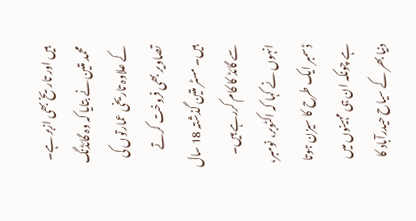ہیں اور تاریخ بھی ازبر ہے۔ محمد متین نے بتایا کہ وہ گائڈنگ کے علاوہ تاریخی عمارتوں کی تصاویر بھی فروخت کرتے ہیں۔ مسٹر متین گذشتہ 18 سال سے گائڈ کا کام کررہے ہیں۔ انہوں نے کہا کہ اکٹوبر، نومبر، ڈسمبر ایک طرح کا سیزن ہوتا ہے چونکہ ان ہی مہینوں میں دنیا بھر کے سیاح حیدرآباد کا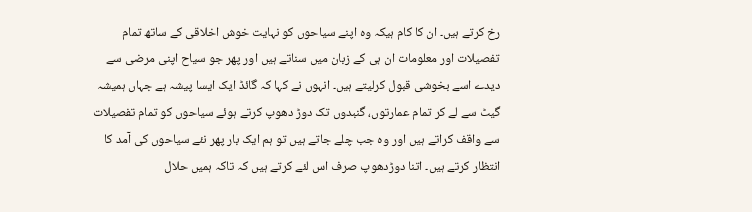رخ کرتے ہیں۔ ان کا کام ہیکہ وہ اپنے سیاحوں کو نہایت خوش اخلاقی کے ساتھ تمام تفصیلات اور معلومات ان ہی کے زبان میں سناتے ہیں اور پھر جو سیاح اپنی مرضی سے دیدے اسے بخوشی قبول کرلیتے ہیں۔ انہوں نے کہا کہ گائڈ ایک ایسا پیشہ ہے جہاں ہمیشہ گیٹ سے لے کر تمام عمارتوں، گنبدوں تک دوڑ دھوپ کرتے ہوئے سیاحوں کو تمام تفصیلات سے واقف کراتے ہیں اور وہ جب چلے جاتے ہیں تو ہم ایک بار پھر نئے سیاحوں کی آمد کا انتظار کرتے ہیں۔ اتنا دوڑدھوپ صرف اس لئے کرتے ہیں کہ تاکہ ہمیں حلال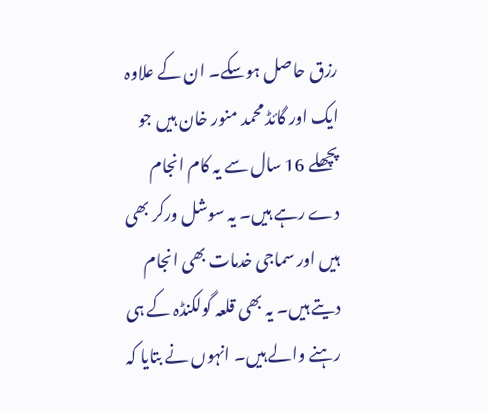رزق حاصل ہوسکے۔ ان کے علاوہ ایک اور گائڈ محمد منور خان ہیں جو پچھلے 16 سال سے یہ کام انجام دے رہے ہیں۔ یہ سوشل ورکر بھی ہیں اور سماجی خدمات بھی انجام دیتے ہیں۔ یہ بھی قلعہ گولکنڈہ کے ہی رہنے والے ہیں۔ انہوں نے بتایا کہ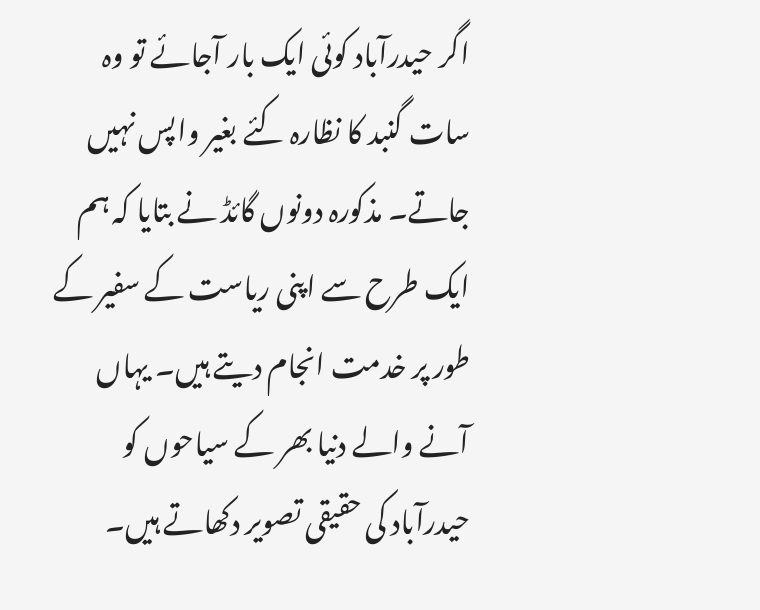اگر حیدرآباد کوئی ایک بار آجائے تو وہ سات گنبد کا نظارہ کئے بغیر واپس نہیں جاتے۔ مذکورہ دونوں گائڈ نے بتایا کہ ہم ایک طرح سے اپنی ریاست کے سفیر کے طور پر خدمت انجام دیتے ہیں۔ یہاں آنے والے دنیا بھر کے سیاحوں کو حیدرآباد کی حقیقی تصویر دکھاتے ہیں۔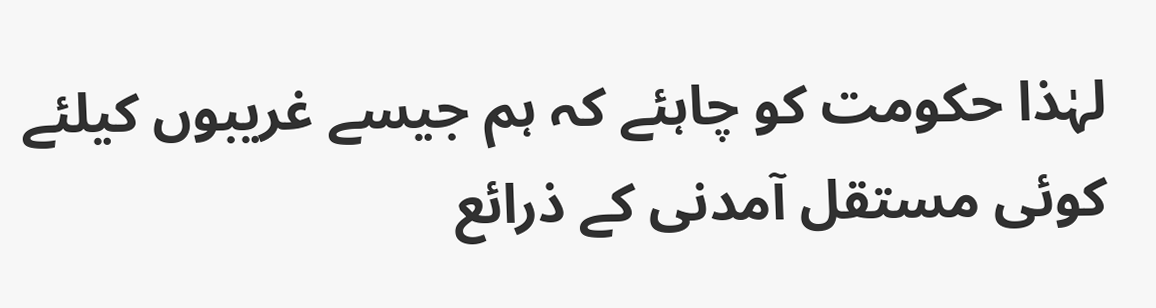لہٰذا حکومت کو چاہئے کہ ہم جیسے غریبوں کیلئے کوئی مستقل آمدنی کے ذرائع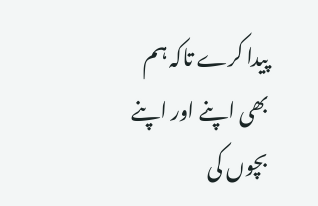پیدا کرے تاکہ ہم بھی اپنے اور اپنے بچوں کی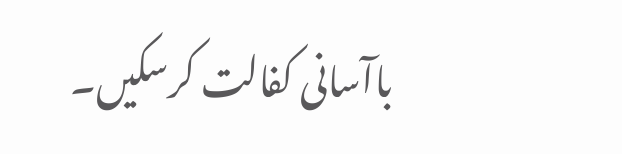باآسانی کفالت کرسکیں۔